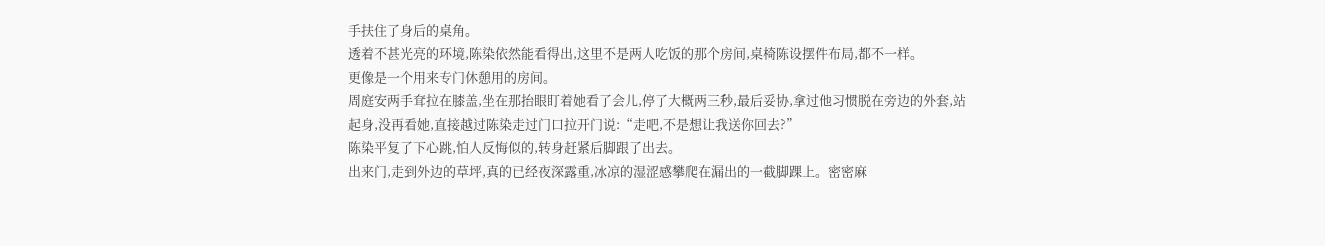手扶住了身后的桌角。
透着不甚光亮的环境,陈染依然能看得出,这里不是两人吃饭的那个房间,桌椅陈设摆件布局,都不一样。
更像是一个用来专门休憩用的房间。
周庭安两手耷拉在膝盖,坐在那抬眼盯着她看了会儿,停了大概两三秒,最后妥协,拿过他习惯脱在旁边的外套,站起身,没再看她,直接越过陈染走过门口拉开门说:“走吧,不是想让我送你回去?”
陈染平复了下心跳,怕人反悔似的,转身赶紧后脚跟了出去。
出来门,走到外边的草坪,真的已经夜深露重,冰凉的湿涩感攀爬在漏出的一截脚踝上。密密麻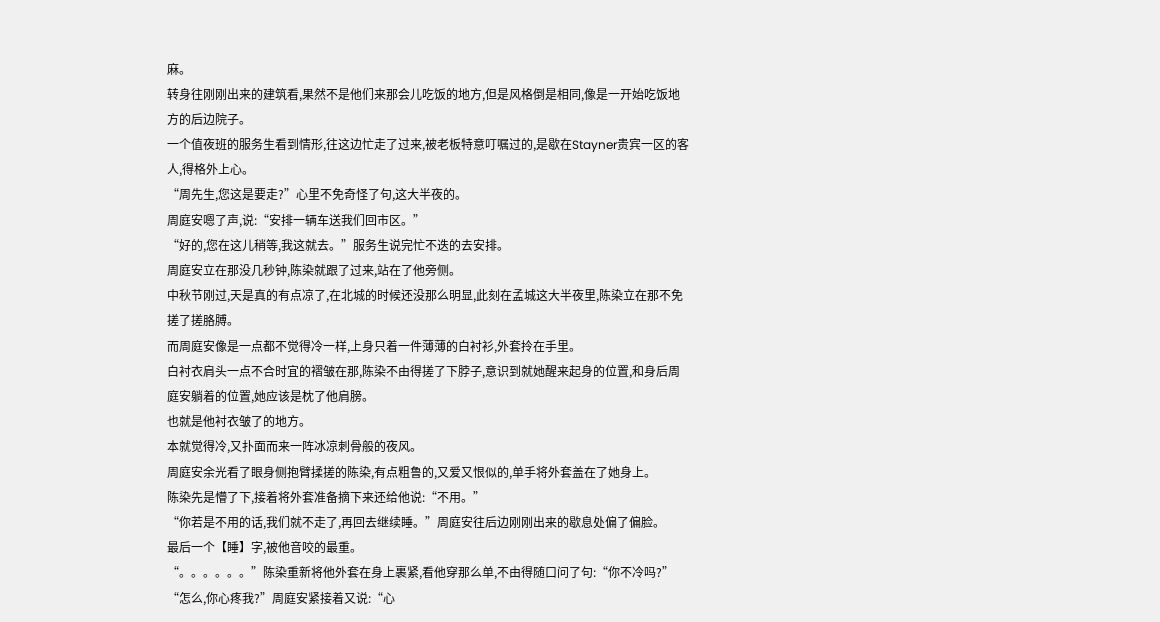麻。
转身往刚刚出来的建筑看,果然不是他们来那会儿吃饭的地方,但是风格倒是相同,像是一开始吃饭地方的后边院子。
一个值夜班的服务生看到情形,往这边忙走了过来,被老板特意叮嘱过的,是歇在Stayner贵宾一区的客人,得格外上心。
“周先生,您这是要走?”心里不免奇怪了句,这大半夜的。
周庭安嗯了声,说:“安排一辆车送我们回市区。”
“好的,您在这儿稍等,我这就去。”服务生说完忙不迭的去安排。
周庭安立在那没几秒钟,陈染就跟了过来,站在了他旁侧。
中秋节刚过,天是真的有点凉了,在北城的时候还没那么明显,此刻在孟城这大半夜里,陈染立在那不免搓了搓胳膊。
而周庭安像是一点都不觉得冷一样,上身只着一件薄薄的白衬衫,外套拎在手里。
白衬衣肩头一点不合时宜的褶皱在那,陈染不由得搓了下脖子,意识到就她醒来起身的位置,和身后周庭安躺着的位置,她应该是枕了他肩膀。
也就是他衬衣皱了的地方。
本就觉得冷,又扑面而来一阵冰凉刺骨般的夜风。
周庭安余光看了眼身侧抱臂揉搓的陈染,有点粗鲁的,又爱又恨似的,单手将外套盖在了她身上。
陈染先是懵了下,接着将外套准备摘下来还给他说:“不用。”
“你若是不用的话,我们就不走了,再回去继续睡。”周庭安往后边刚刚出来的歇息处偏了偏脸。
最后一个【睡】字,被他音咬的最重。
“。。。。。。”陈染重新将他外套在身上裹紧,看他穿那么单,不由得随口问了句:“你不冷吗?”
“怎么,你心疼我?”周庭安紧接着又说:“心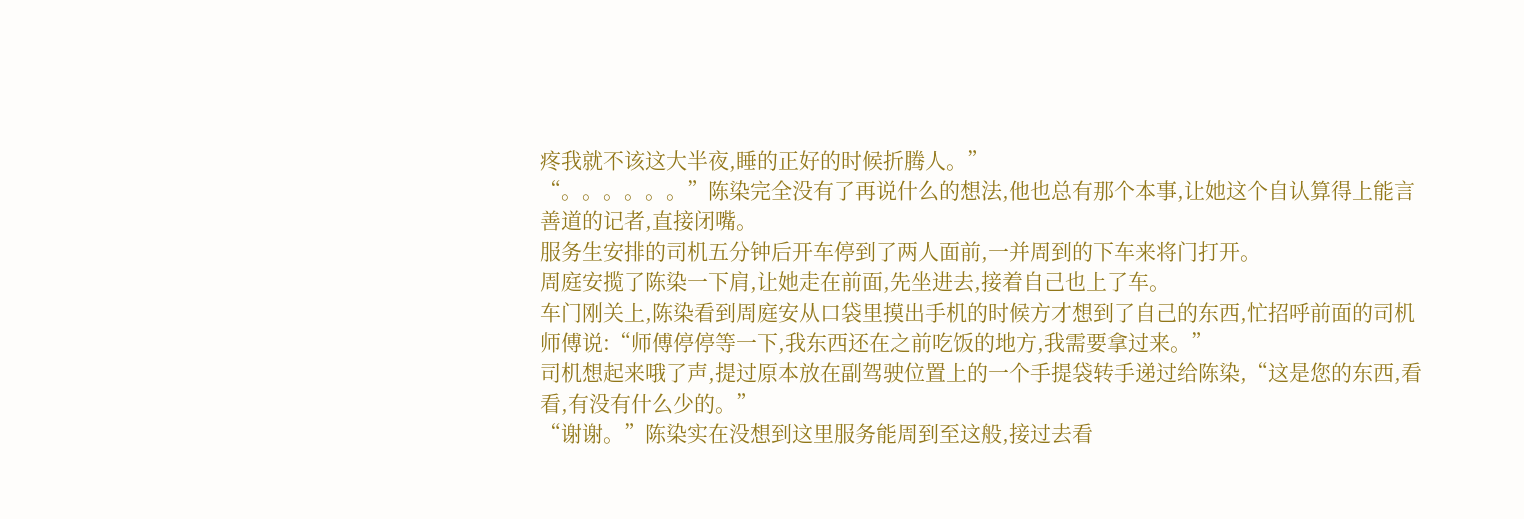疼我就不该这大半夜,睡的正好的时候折腾人。”
“。。。。。。”陈染完全没有了再说什么的想法,他也总有那个本事,让她这个自认算得上能言善道的记者,直接闭嘴。
服务生安排的司机五分钟后开车停到了两人面前,一并周到的下车来将门打开。
周庭安揽了陈染一下肩,让她走在前面,先坐进去,接着自己也上了车。
车门刚关上,陈染看到周庭安从口袋里摸出手机的时候方才想到了自己的东西,忙招呼前面的司机师傅说:“师傅停停等一下,我东西还在之前吃饭的地方,我需要拿过来。”
司机想起来哦了声,提过原本放在副驾驶位置上的一个手提袋转手递过给陈染,“这是您的东西,看看,有没有什么少的。”
“谢谢。”陈染实在没想到这里服务能周到至这般,接过去看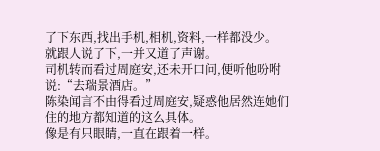了下东西,找出手机,相机,资料,一样都没少。
就跟人说了下,一并又道了声谢。
司机转而看过周庭安,还未开口问,便听他吩咐说:“去瑞景酒店。”
陈染闻言不由得看过周庭安,疑惑他居然连她们住的地方都知道的这么具体。
像是有只眼睛,一直在跟着一样。